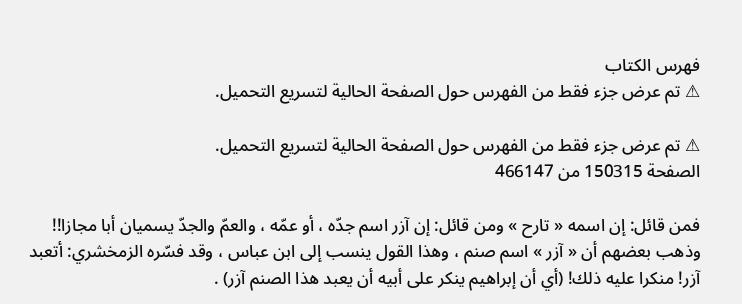فهرس الكتاب
⚠ تم عرض جزء فقط من الفهرس حول الصفحة الحالية لتسريع التحميل.

⚠ تم عرض جزء فقط من الفهرس حول الصفحة الحالية لتسريع التحميل.
الصفحة 150315 من 466147

فمن قائل: إن اسمه « تارح » ومن قائل: إن آزر اسم جدّه ، أو عمّه ، والعمّ والجدّ يسميان أبا مجازا!! وذهب بعضهم أن « آزر » اسم صنم ، وهذا القول ينسب إلى ابن عباس ، وقد فسّره الزمخشري: أتعبد آزر! منكرا عليه ذلك! (أي أن إبراهيم ينكر على أبيه أن يعبد هذا الصنم آزر) .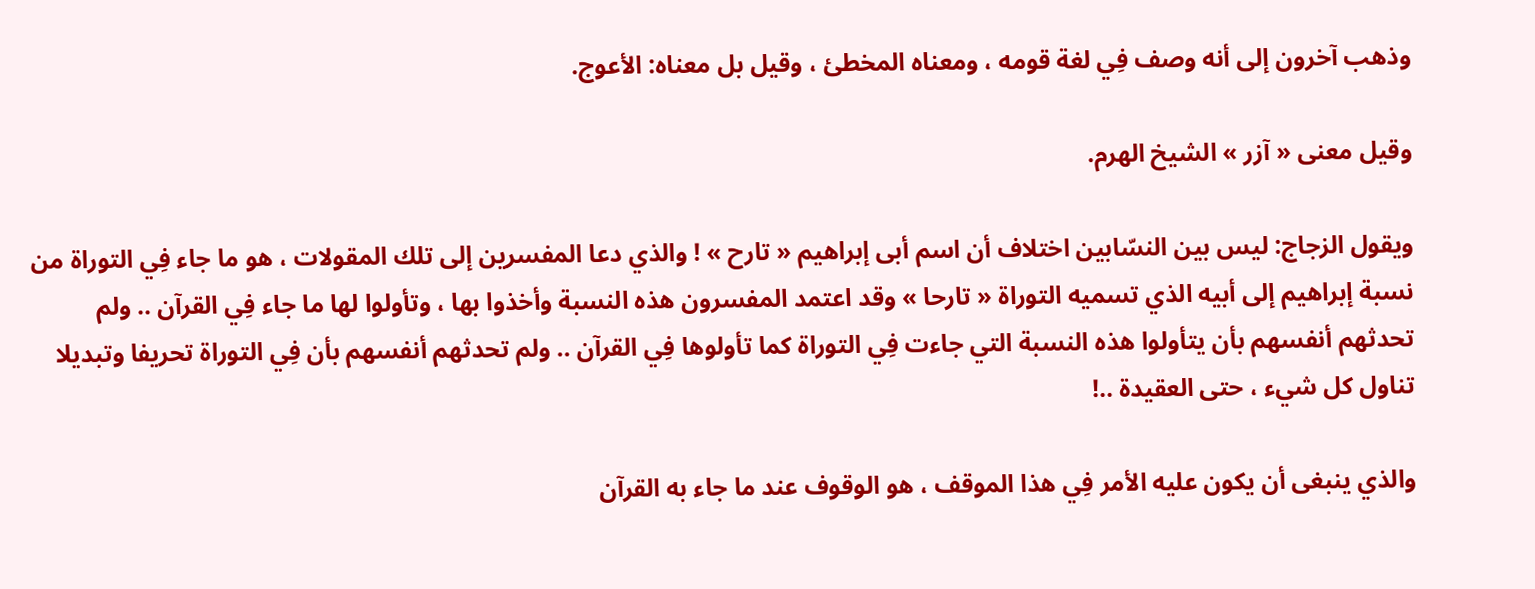وذهب آخرون إلى أنه وصف فِي لغة قومه ، ومعناه المخطئ ، وقيل بل معناه: الأعوج.

وقيل معنى « آزر » الشيخ الهرم.

ويقول الزجاج: ليس بين النسّابين اختلاف أن اسم أبى إبراهيم « تارح » ! والذي دعا المفسرين إلى تلك المقولات ، هو ما جاء فِي التوراة من نسبة إبراهيم إلى أبيه الذي تسميه التوراة « تارحا » وقد اعتمد المفسرون هذه النسبة وأخذوا بها ، وتأولوا لها ما جاء فِي القرآن .. ولم تحدثهم أنفسهم بأن يتأولوا هذه النسبة التي جاءت فِي التوراة كما تأولوها فِي القرآن .. ولم تحدثهم أنفسهم بأن فِي التوراة تحريفا وتبديلا تناول كل شيء ، حتى العقيدة ..!

والذي ينبغى أن يكون عليه الأمر فِي هذا الموقف ، هو الوقوف عند ما جاء به القرآن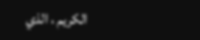الكريم ، الذي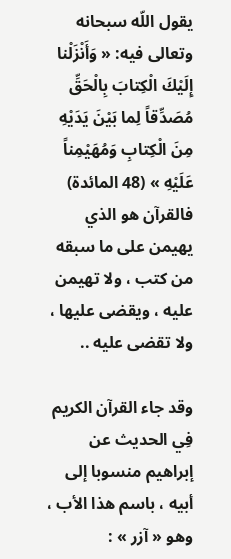يقول اللّه سبحانه وتعالى فيه: « وَأَنْزَلْنا إِلَيْكَ الْكِتابَ بِالْحَقِّ مُصَدِّقاً لِما بَيْنَ يَدَيْهِ مِنَ الْكِتابِ وَمُهَيْمِناً عَلَيْهِ » (48 المائدة) فالقرآن هو الذي يهيمن على ما سبقه من كتب ، ولا تهيمن عليه ، ويقضى عليها ، ولا تقضى عليه ..

وقد جاء القرآن الكريم فِي الحديث عن إبراهيم منسوبا إلى أبيه ، باسم هذا الأب ، وهو « آزر » :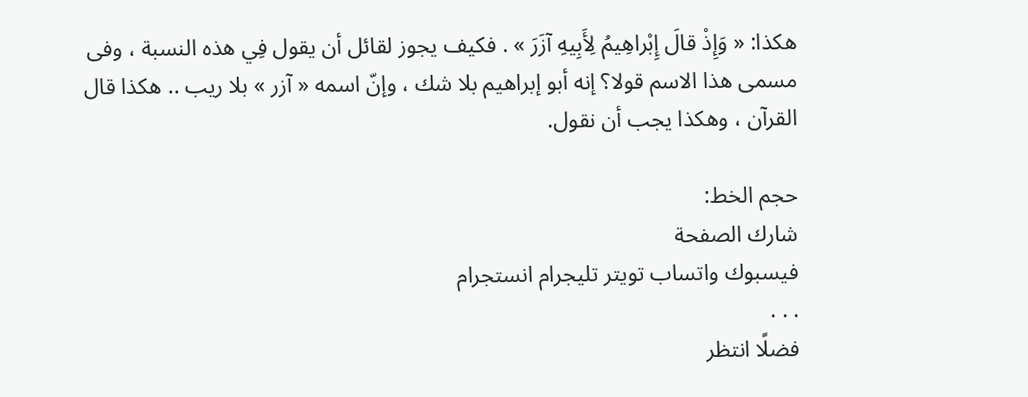هكذا: « وَإِذْ قالَ إِبْراهِيمُ لِأَبِيهِ آزَرَ » . فكيف يجوز لقائل أن يقول فِي هذه النسبة ، وفى مسمى هذا الاسم قولا؟ إنه أبو إبراهيم بلا شك ، وإنّ اسمه « آزر » بلا ريب .. هكذا قال القرآن ، وهكذا يجب أن نقول.

حجم الخط:
شارك الصفحة
فيسبوك واتساب تويتر تليجرام انستجرام
. . .
فضلًا انتظر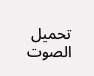تحميل الصوت